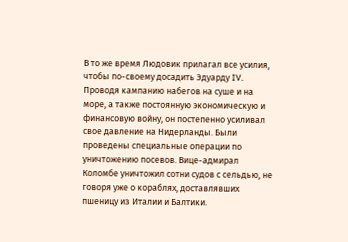В то же время Людовик прилагал все усилия, чтобы по-своему досадить Эдуарду IV. Проводя кампанию набегов на суше и на море, а также постоянную экономическую и финансовую войну, он постепенно усиливал свое давление на Нидерланды. Были проведены специальные операции по уничтожению посевов. Вице-адмирал Коломбе уничтожил сотни судов с сельдью, не говоря уже о кораблях, доставлявших пшеницу из Италии и Балтики.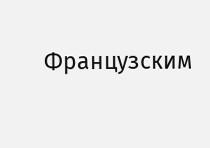Французским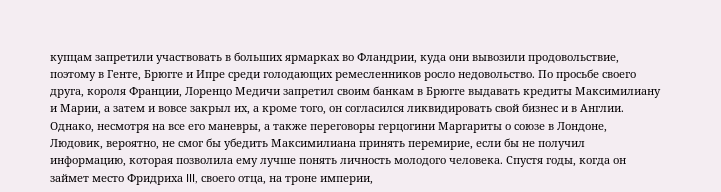купцам запретили участвовать в больших ярмарках во Фландрии, куда они вывозили продовольствие, поэтому в Генте, Брюгге и Ипре среди голодающих ремесленников росло недовольство. По просьбе своего друга, короля Франции, Лоренцо Медичи запретил своим банкам в Брюгге выдавать кредиты Максимилиану и Марии, а затем и вовсе закрыл их, а кроме того, он согласился ликвидировать свой бизнес и в Англии. Однако, несмотря на все его маневры, а также переговоры герцогини Маргариты о союзе в Лондоне, Людовик, вероятно, не смог бы убедить Максимилиана принять перемирие, если бы не получил информацию, которая позволила ему лучше понять личность молодого человека. Спустя годы, когда он займет место Фридриха III, своего отца, на троне империи,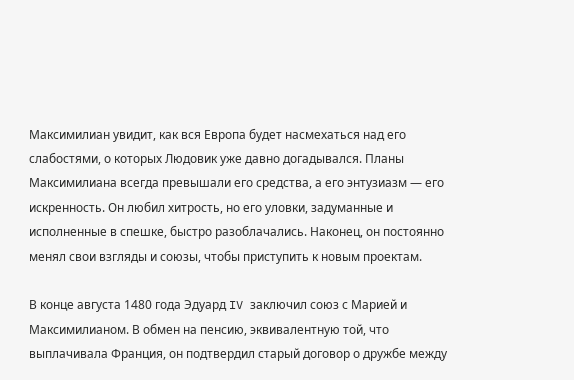Максимилиан увидит, как вся Европа будет насмехаться над его слабостями, о которых Людовик уже давно догадывался. Планы Максимилиана всегда превышали его средства, а его энтузиазм — его искренность. Он любил хитрость, но его уловки, задуманные и исполненные в спешке, быстро разоблачались. Наконец, он постоянно менял свои взгляды и союзы, чтобы приступить к новым проектам.

В конце августа 1480 года Эдуард IV заключил союз с Марией и Максимилианом. В обмен на пенсию, эквивалентную той, что выплачивала Франция, он подтвердил старый договор о дружбе между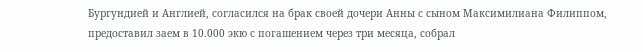Бургундией и Англией, согласился на брак своей дочери Анны с сыном Максимилиана Филиппом, предоставил заем в 10.000 экю с погашением через три месяца, собрал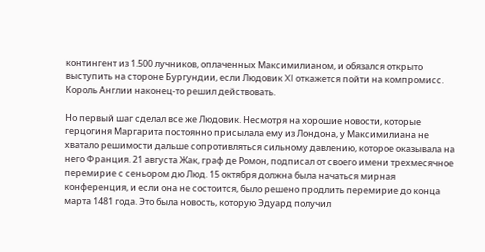контингент из 1.500 лучников, оплаченных Максимилианом, и обязался открыто выступить на стороне Бургундии, если Людовик XI откажется пойти на компромисс. Король Англии наконец-то решил действовать.

Но первый шаг сделал все же Людовик. Несмотря на хорошие новости, которые герцогиня Маргарита постоянно присылала ему из Лондона, у Максимилиана не хватало решимости дальше сопротивляться сильному давлению, которое оказывала на него Франция. 21 августа Жак, граф де Ромон, подписал от своего имени трехмесячное перемирие с сеньором дю Люд. 15 октября должна была начаться мирная конференция, и если она не состоится, было решено продлить перемирие до конца марта 1481 года. Это была новость, которую Эдуард получил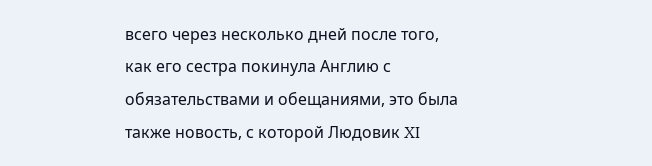всего через несколько дней после того, как его сестра покинула Англию с обязательствами и обещаниями, это была также новость, с которой Людовик XI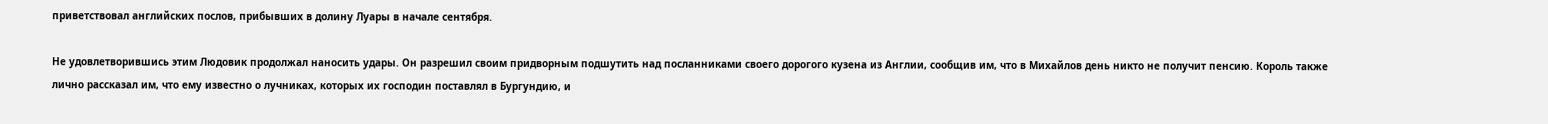приветствовал английских послов, прибывших в долину Луары в начале сентября.

Не удовлетворившись этим Людовик продолжал наносить удары. Он разрешил своим придворным подшутить над посланниками своего дорогого кузена из Англии, сообщив им, что в Михайлов день никто не получит пенсию. Король также лично рассказал им, что ему известно о лучниках, которых их господин поставлял в Бургундию, и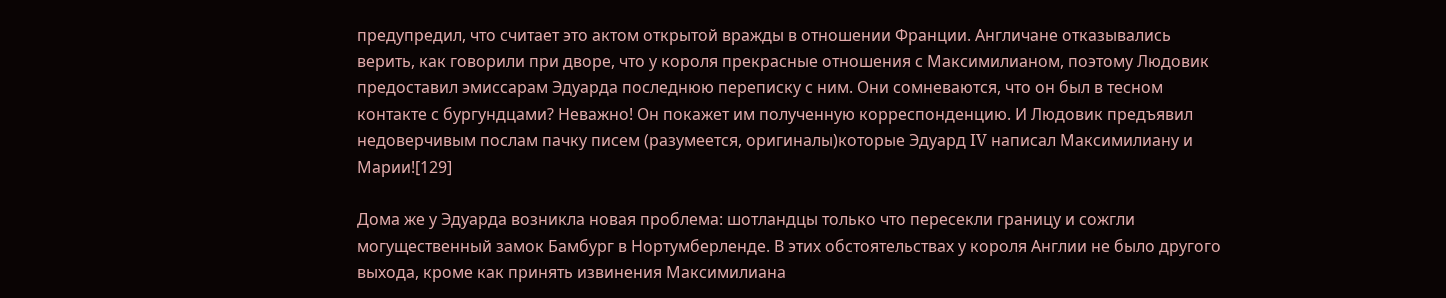предупредил, что считает это актом открытой вражды в отношении Франции. Англичане отказывались верить, как говорили при дворе, что у короля прекрасные отношения с Максимилианом, поэтому Людовик предоставил эмиссарам Эдуарда последнюю переписку с ним. Они сомневаются, что он был в тесном контакте с бургундцами? Неважно! Он покажет им полученную корреспонденцию. И Людовик предъявил недоверчивым послам пачку писем (разумеется, оригиналы)которые Эдуард IV написал Максимилиану и Марии![129]

Дома же у Эдуарда возникла новая проблема: шотландцы только что пересекли границу и сожгли могущественный замок Бамбург в Нортумберленде. В этих обстоятельствах у короля Англии не было другого выхода, кроме как принять извинения Максимилиана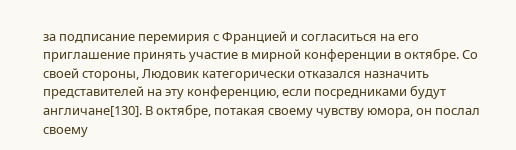за подписание перемирия с Францией и согласиться на его приглашение принять участие в мирной конференции в октябре. Со своей стороны, Людовик категорически отказался назначить представителей на эту конференцию, если посредниками будут англичане[130]. В октябре, потакая своему чувству юмора, он послал своему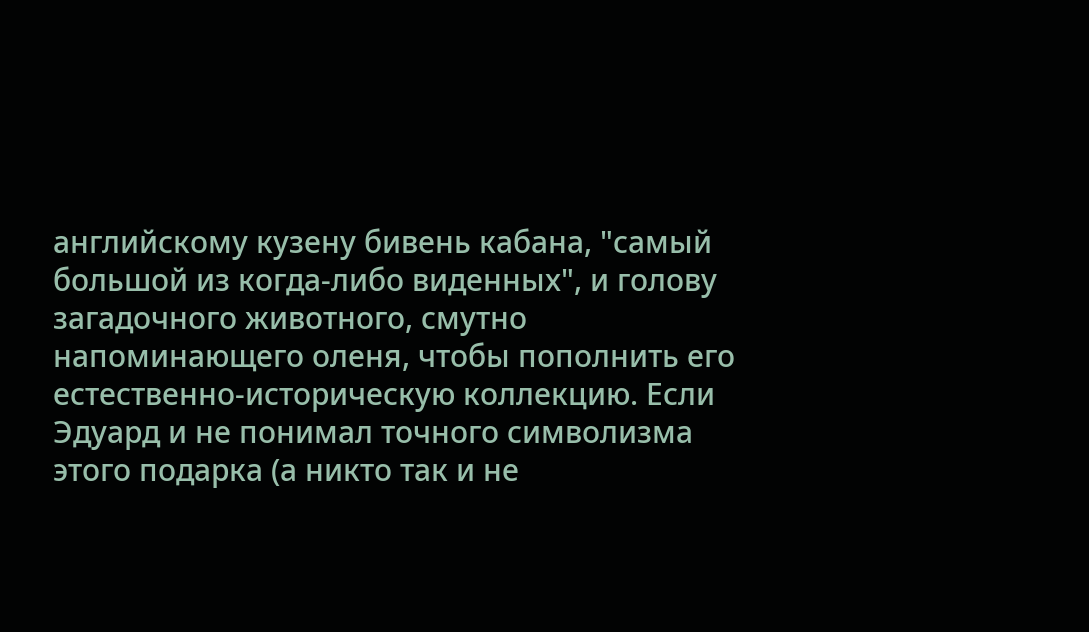английскому кузену бивень кабана, "самый большой из когда-либо виденных", и голову загадочного животного, смутно напоминающего оленя, чтобы пополнить его естественно-историческую коллекцию. Если Эдуард и не понимал точного символизма этого подарка (а никто так и не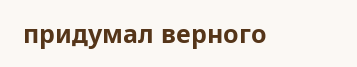придумал верного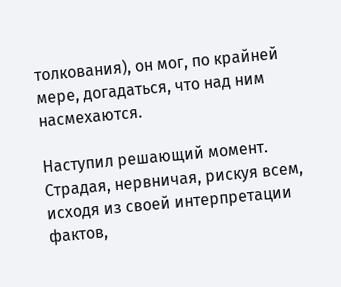толкования), он мог, по крайней мере, догадаться, что над ним насмехаются.

Наступил решающий момент. Страдая, нервничая, рискуя всем, исходя из своей интерпретации фактов,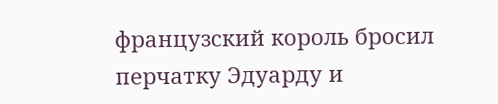французский король бросил перчатку Эдуарду и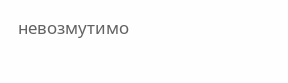невозмутимо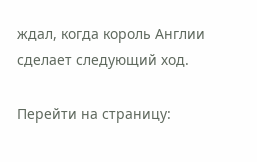ждал, когда король Англии сделает следующий ход.

Перейти на страницу: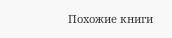Похожие книги